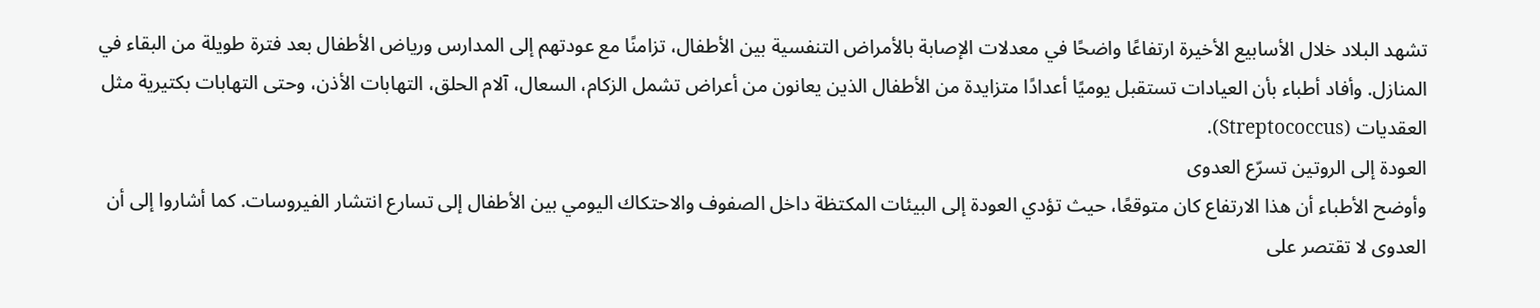تشهد البلاد خلال الأسابيع الأخيرة ارتفاعًا واضحًا في معدلات الإصابة بالأمراض التنفسية بين الأطفال، تزامنًا مع عودتهم إلى المدارس ورياض الأطفال بعد فترة طويلة من البقاء في المنازل. وأفاد أطباء بأن العيادات تستقبل يوميًا أعدادًا متزايدة من الأطفال الذين يعانون من أعراض تشمل الزكام، السعال، آلام الحلق، التهابات الأذن، وحتى التهابات بكتيرية مثل العقديات (Streptococcus).
العودة إلى الروتين تسرّع العدوى
وأوضح الأطباء أن هذا الارتفاع كان متوقعًا، حيث تؤدي العودة إلى البيئات المكتظة داخل الصفوف والاحتكاك اليومي بين الأطفال إلى تسارع انتشار الفيروسات. كما أشاروا إلى أن العدوى لا تقتصر على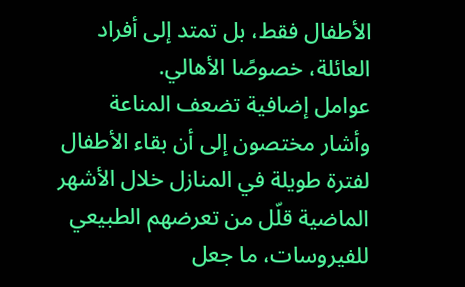الأطفال فقط، بل تمتد إلى أفراد العائلة، خصوصًا الأهالي.
عوامل إضافية تضعف المناعة
وأشار مختصون إلى أن بقاء الأطفال لفترة طويلة في المنازل خلال الأشهر الماضية قلّل من تعرضهم الطبيعي للفيروسات، ما جعل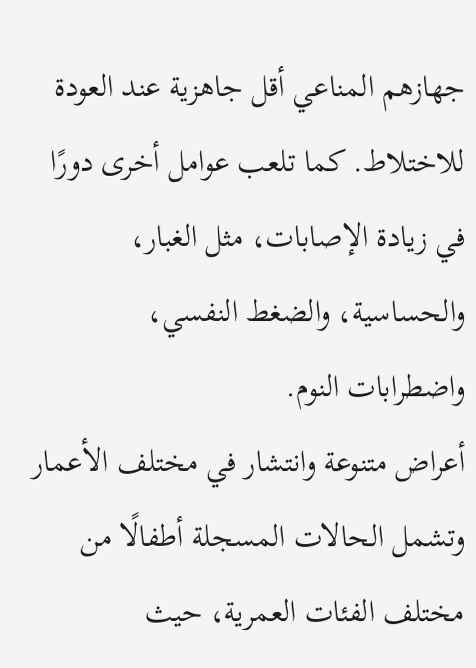جهازهم المناعي أقل جاهزية عند العودة للاختلاط. كما تلعب عوامل أخرى دورًا في زيادة الإصابات، مثل الغبار، والحساسية، والضغط النفسي، واضطرابات النوم.
أعراض متنوعة وانتشار في مختلف الأعمار
وتشمل الحالات المسجلة أطفالًا من مختلف الفئات العمرية، حيث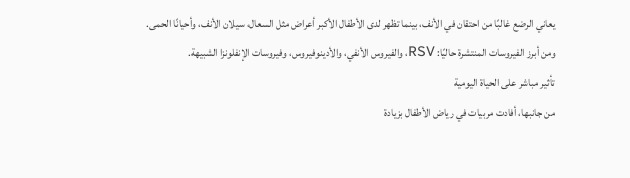يعاني الرضع غالبًا من احتقان في الأنف، بينما تظهر لدى الأطفال الأكبر أعراض مثل السعال، سيلان الأنف، وأحيانًا الحمى. ومن أبرز الفيروسات المنتشرة حاليًا: RSV، والفيروس الأنفي، والأدينوفيروس، وفيروسات الإنفلونزا الشبيهة.
تأثير مباشر على الحياة اليومية
من جانبها، أفادت مربيات في رياض الأطفال بزيادة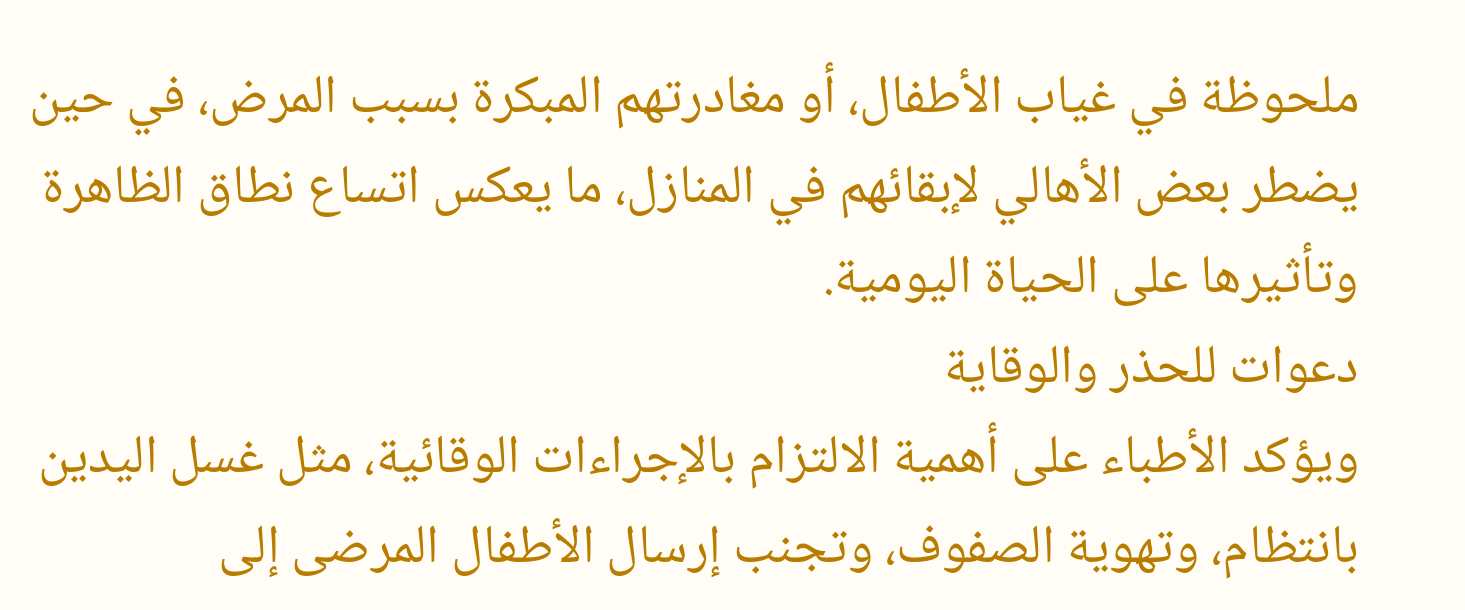ملحوظة في غياب الأطفال، أو مغادرتهم المبكرة بسبب المرض، في حين يضطر بعض الأهالي لإبقائهم في المنازل، ما يعكس اتساع نطاق الظاهرة وتأثيرها على الحياة اليومية.
دعوات للحذر والوقاية
ويؤكد الأطباء على أهمية الالتزام بالإجراءات الوقائية، مثل غسل اليدين بانتظام، وتهوية الصفوف، وتجنب إرسال الأطفال المرضى إلى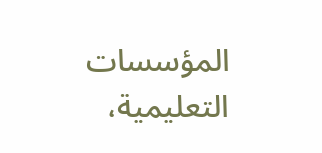المؤسسات التعليمية،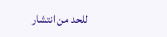للحد من انتشار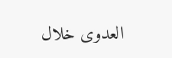العدوى خلال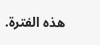هذه الفترة.